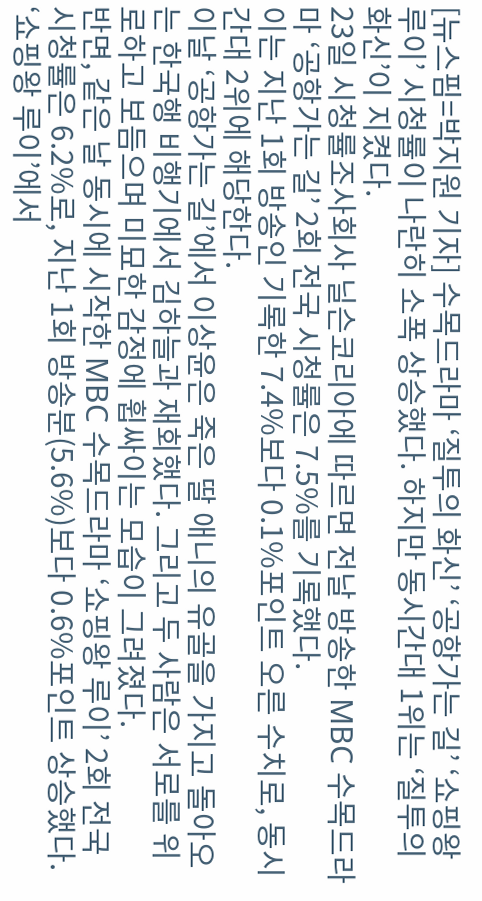[뉴스핌=박지원 기자] 수목드라마 ‘질투의 화신’ ‘공항가는 길’ ‘쇼핑왕 루이’ 시청률이 나란히 소폭 상승했다. 하지만 동시간대 1위는 ‘질투의 화신’이 지켰다.
23일 시청률조사회사 닐슨코리아에 따르면 전날 방송한 MBC 수목드라마 ‘공항가는 길’ 2회 전국 시청률은 7.5%를 기록했다.
이는 지난 1회 방송인 기록한 7.4%보다 0.1%포인트 오른 수치로, 동시간대 2위에 해당한다.
이날 ‘공항가는 길’에서 이상윤은 죽은 딸 애니의 유골을 가지고 돌아오는 한국행 비행기에서 김하늘과 재회했다. 그리고 두 사람은 서로를 위로하고 보듬으며 미묘한 감정에 휩싸이는 모습이 그려졌다.
반면, 같은 날 동시에 시작한 MBC 수목드라마 ‘쇼핑왕 루이’ 2회 전국 시청률은 6.2%로, 지난 1회 방송분(5.6%)보다 0.6%포인트 상승했다.
‘쇼핑왕 루이’에서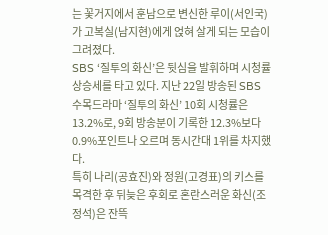는 꽃거지에서 훈남으로 변신한 루이(서인국)가 고복실(남지현)에게 얹혀 살게 되는 모습이 그려졌다.
SBS ‘질투의 화신’은 뒷심을 발휘하며 시청률 상승세를 타고 있다. 지난 22일 방송된 SBS 수목드라마 ‘질투의 화신’ 10회 시청률은 13.2%로, 9회 방송분이 기록한 12.3%보다 0.9%포인트나 오르며 동시간대 1위를 차지했다.
특히 나리(공효진)와 정원(고경표)의 키스를 목격한 후 뒤늦은 후회로 혼란스러운 화신(조정석)은 잔뜩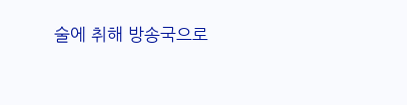술에 취해 방송국으로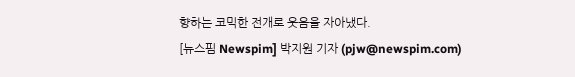향하는 코믹한 전개로 웃음을 자아냈다.
[뉴스핌 Newspim] 박지원 기자 (pjw@newspim.com)